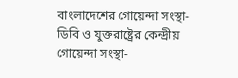বাংলাদেশের গোয়েন্দা সংস্থা- ডিবি ও যুক্তরাষ্ট্রের কেন্দ্রীয় গোয়েন্দা সংস্থা-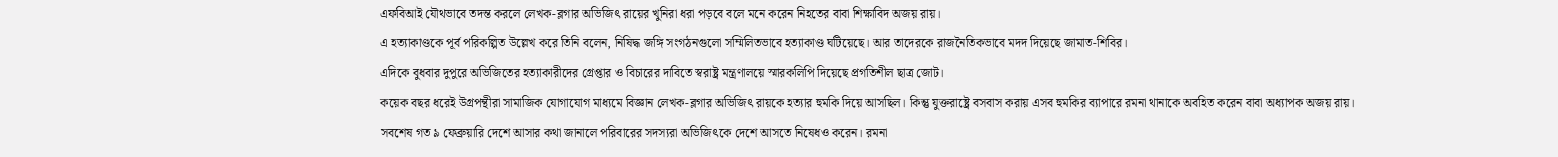এফবিআই যৌথভাবে তদন্ত করলে লেখক-ব্লগার অভিজিৎ রায়ের খুনিরা ধরা পড়বে বলে মনে করেন নিহতের বাবা শিক্ষাবিদ অজয় রায়।
এ হত্যাকাণ্ডকে পূর্ব পরিকল্পিত উল্লেখ করে তিনি বলেন, নিষিদ্ধ জঙ্গি সংগঠনগুলো সম্মিলিতভাবে হত্যাকাণ্ড ঘটিয়েছে। আর তাদেরকে রাজনৈতিকভাবে মদদ দিয়েছে জামাত-শিবির।
এদিকে বুধবার দুপুরে অভিজিতের হত্যাকারীদের গ্রেপ্তার ও বিচারের দাবিতে স্বরাষ্ট্র মন্ত্রণালয়ে স্মারকলিপি দিয়েছে প্রগতিশীল ছাত্র জোট।
কয়েক বছর ধরেই উগ্রপন্থীরা সামাজিক যোগাযোগ মাধ্যমে বিজ্ঞান লেখক-ব্লগার অভিজিৎ রায়কে হত্যার হুমকি দিয়ে আসছিল। কিন্তু যুক্তরাষ্ট্রে বসবাস করায় এসব হুমকির ব্যাপারে রমনা থানাকে অবহিত করেন বাবা অধ্যাপক অজয় রায়।
সবশেষ গত ৯ ফেব্রুয়ারি দেশে আসার কথা জানালে পরিবারের সদস্যরা অভিজিৎকে দেশে আসতে নিষেধও করেন। রমনা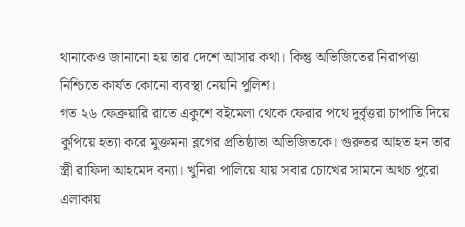থানাকেও জানানো হয় তার দেশে আসার কথা। কিন্তু অভিজিতের নিরাপত্তা নিশ্চিতে কার্যত কোনো ব্যবস্থা নেয়নি পুলিশ।
গত ২৬ ফেব্রুয়ারি রাতে একুশে বইমেলা থেকে ফেরার পথে দুর্বৃত্তরা চাপাতি দিয়ে কুপিয়ে হত্যা করে মুক্তমনা ব্লগের প্রতিষ্ঠাতা অভিজিতকে। গুরুতর আহত হন তার স্ত্রী রাফিদা আহমেদ বন্যা। খুনিরা পালিয়ে যায় সবার চোখের সামনে অথচ পুরো এলাকায়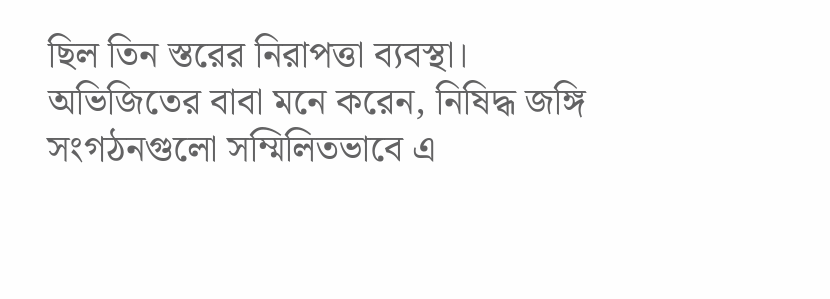ছিল তিন স্তরের নিরাপত্তা ব্যবস্থা।
অভিজিতের বাবা মনে করেন, নিষিদ্ধ জঙ্গি সংগঠনগুলো সম্মিলিতভাবে এ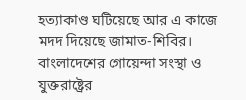হত্যাকাণ্ড ঘটিয়েছে আর এ কাজে মদদ দিয়েছে জামাত-শিবির।
বাংলাদেশের গোয়েন্দা সংস্থা ও যুক্তরাষ্ট্রের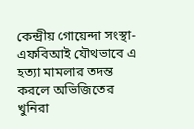কেন্দ্রীয় গোয়েন্দা সংস্থা-এফবিআই যৌথভাবে এ হত্যা মামলার তদন্ত করলে অভিজিতের খুনিরা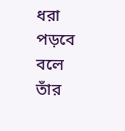ধরা পড়বে বলে তাঁর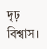দৃঢ় বিশ্বাস।